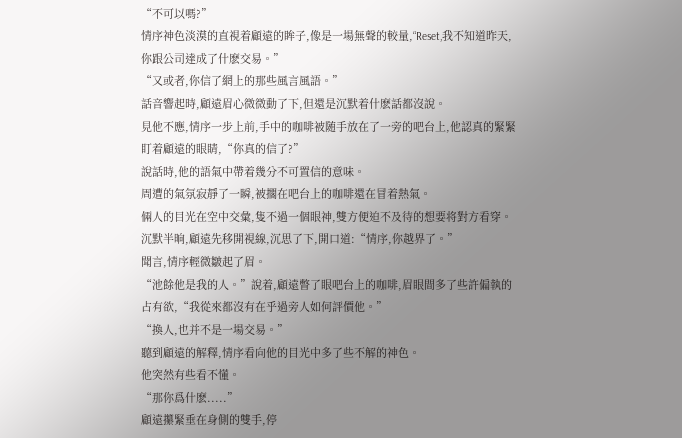“不可以嗎?”
情序神色淡漠的直視着顧遠的眸子,像是一場無聲的較量,“Reset,我不知道昨天,你跟公司達成了什麽交易。”
“又或者,你信了網上的那些風言風語。”
話音響起時,顧遠眉心微微動了下,但還是沉默着什麽話都沒說。
見他不應,情序一步上前,手中的咖啡被随手放在了一旁的吧台上,他認真的緊緊盯着顧遠的眼睛,“你真的信了?”
說話時,他的語氣中帶着幾分不可置信的意味。
周遭的氣氛寂靜了一瞬,被擱在吧台上的咖啡還在冒着熱氣。
倆人的目光在空中交彙,隻不過一個眼神,雙方便迫不及待的想要将對方看穿。
沉默半晌,顧遠先移開視線,沉思了下,開口道:“情序,你越界了。”
聞言,情序輕微皺起了眉。
“池餘他是我的人。”說着,顧遠瞥了眼吧台上的咖啡,眉眼間多了些許偏執的占有欲,“我從來都沒有在乎過旁人如何評價他。”
“換人,也并不是一場交易。”
聽到顧遠的解釋,情序看向他的目光中多了些不解的神色。
他突然有些看不懂。
“那你爲什麽.....”
顧遠攥緊垂在身側的雙手,停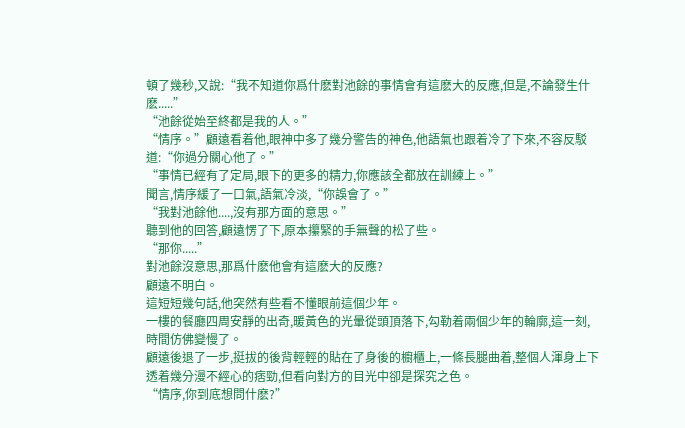頓了幾秒,又說:“我不知道你爲什麽對池餘的事情會有這麽大的反應,但是,不論發生什麽.....”
“池餘從始至終都是我的人。”
“情序。”顧遠看着他,眼神中多了幾分警告的神色,他語氣也跟着冷了下來,不容反駁道:“你過分關心他了。”
“事情已經有了定局,眼下的更多的精力,你應該全都放在訓練上。”
聞言,情序緩了一口氣,語氣冷淡,“你誤會了。”
“我對池餘他....,沒有那方面的意思。”
聽到他的回答,顧遠愣了下,原本攥緊的手無聲的松了些。
“那你.....”
對池餘沒意思,那爲什麽他會有這麽大的反應?
顧遠不明白。
這短短幾句話,他突然有些看不懂眼前這個少年。
一樓的餐廳四周安靜的出奇,暖黃色的光暈從頭頂落下,勾勒着兩個少年的輪廓,這一刻,時間仿佛變慢了。
顧遠後退了一步,挺拔的後背輕輕的貼在了身後的櫥櫃上,一條長腿曲着,整個人渾身上下透着幾分漫不經心的痞勁,但看向對方的目光中卻是探究之色。
“情序,你到底想問什麽?”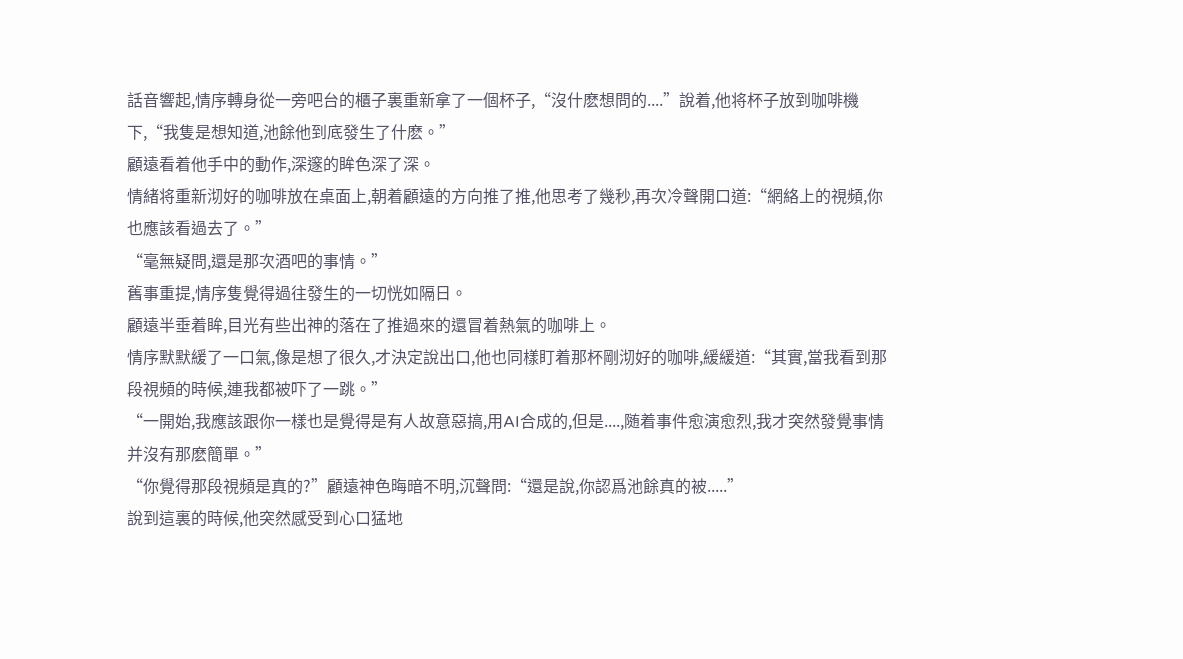話音響起,情序轉身從一旁吧台的櫃子裏重新拿了一個杯子,“沒什麽想問的....”說着,他将杯子放到咖啡機下,“我隻是想知道,池餘他到底發生了什麽。”
顧遠看着他手中的動作,深邃的眸色深了深。
情緒将重新沏好的咖啡放在桌面上,朝着顧遠的方向推了推,他思考了幾秒,再次冷聲開口道:“網絡上的視頻,你也應該看過去了。”
“毫無疑問,還是那次酒吧的事情。”
舊事重提,情序隻覺得過往發生的一切恍如隔日。
顧遠半垂着眸,目光有些出神的落在了推過來的還冒着熱氣的咖啡上。
情序默默緩了一口氣,像是想了很久,才決定說出口,他也同樣盯着那杯剛沏好的咖啡,緩緩道:“其實,當我看到那段視頻的時候,連我都被吓了一跳。”
“一開始,我應該跟你一樣也是覺得是有人故意惡搞,用AI合成的,但是....,随着事件愈演愈烈,我才突然發覺事情并沒有那麽簡單。”
“你覺得那段視頻是真的?”顧遠神色晦暗不明,沉聲問:“還是說,你認爲池餘真的被.....”
說到這裏的時候,他突然感受到心口猛地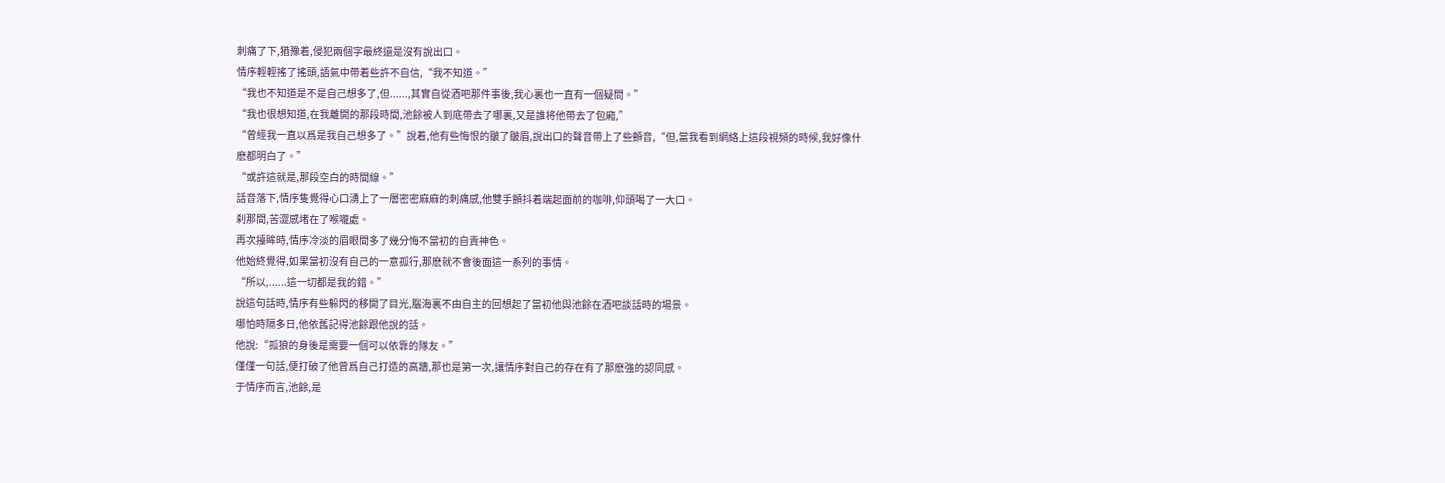刺痛了下,猶豫着,侵犯兩個字最終還是沒有說出口。
情序輕輕搖了搖頭,語氣中帶着些許不自信,“我不知道。”
“我也不知道是不是自己想多了,但......,其實自從酒吧那件事後,我心裏也一直有一個疑問。”
“我也很想知道,在我離開的那段時間,池餘被人到底帶去了哪裏,又是誰将他帶去了包廂,”
“曾經我一直以爲是我自己想多了。”說着,他有些悔恨的皺了皺眉,說出口的聲音帶上了些顫音,“但,當我看到網絡上這段視頻的時候,我好像什麽都明白了。”
“或許這就是,那段空白的時間線。”
話音落下,情序隻覺得心口湧上了一層密密麻麻的刺痛感,他雙手顫抖着端起面前的咖啡,仰頭喝了一大口。
刹那間,苦澀感堵在了喉嚨處。
再次擡眸時,情序冷淡的眉眼間多了幾分悔不當初的自責神色。
他始終覺得,如果當初沒有自己的一意孤行,那麽就不會後面這一系列的事情。
“所以,......這一切都是我的錯。”
說這句話時,情序有些躲閃的移開了目光,腦海裏不由自主的回想起了當初他與池餘在酒吧談話時的場景。
哪怕時隔多日,他依舊記得池餘跟他說的話。
他說:“孤狼的身後是需要一個可以依靠的隊友。”
僅僅一句話,便打破了他曾爲自己打造的高牆,那也是第一次,讓情序對自己的存在有了那麽強的認同感。
于情序而言,池餘,是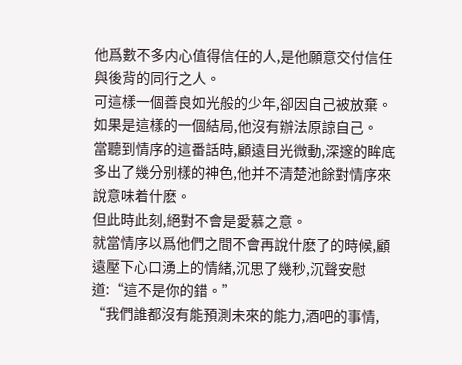他爲數不多内心值得信任的人,是他願意交付信任與後背的同行之人。
可這樣一個善良如光般的少年,卻因自己被放棄。
如果是這樣的一個結局,他沒有辦法原諒自己。
當聽到情序的這番話時,顧遠目光微動,深邃的眸底多出了幾分别樣的神色,他并不清楚池餘對情序來說意味着什麽。
但此時此刻,絕對不會是愛慕之意。
就當情序以爲他們之間不會再說什麽了的時候,顧遠壓下心口湧上的情緒,沉思了幾秒,沉聲安慰道:“這不是你的錯。”
“我們誰都沒有能預測未來的能力,酒吧的事情,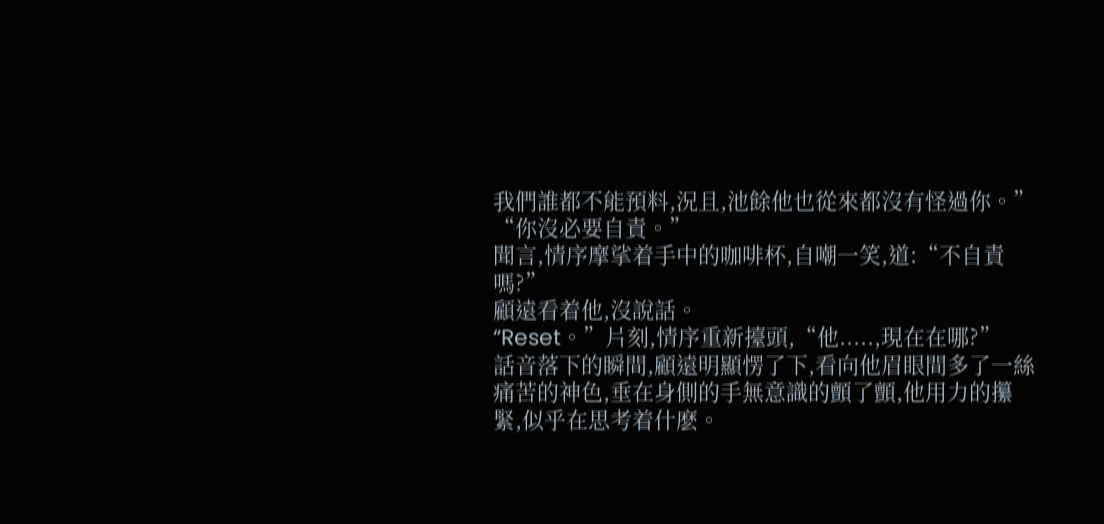我們誰都不能預料,況且,池餘他也從來都沒有怪過你。”
“你沒必要自責。”
聞言,情序摩挲着手中的咖啡杯,自嘲一笑,道:“不自責嗎?”
顧遠看着他,沒說話。
“Reset。”片刻,情序重新擡頭,“他.....,現在在哪?”
話音落下的瞬間,顧遠明顯愣了下,看向他眉眼間多了一絲痛苦的神色,垂在身側的手無意識的顫了顫,他用力的攥緊,似乎在思考着什麽。